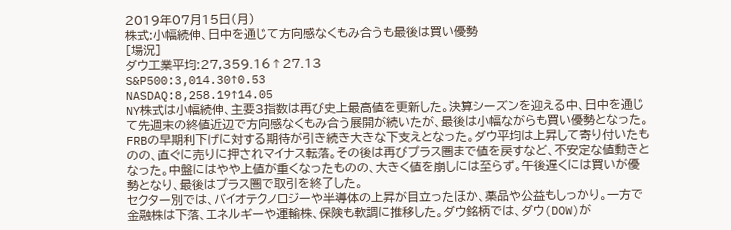2019年07月15日(月)
株式:小幅続伸、日中を通じて方向感なくもみ合うも最後は買い優勢
[場況]
ダウ工業平均:27,359.16↑27.13
S&P500:3,014.30↑0.53
NASDAQ:8,258.19↑14.05
NY株式は小幅続伸、主要3指数は再び史上最高値を更新した。決算シーズンを迎える中、日中を通じて先週末の終値近辺で方向感なくもみ合う展開が続いたが、最後は小幅ながらも買い優勢となった。FRBの早期利下げに対する期待が引き続き大きな下支えとなった。ダウ平均は上昇して寄り付いたものの、直ぐに売りに押されマイナス転落。その後は再びプラス圏まで値を戻すなど、不安定な値動きとなった。中盤にはやや上値が重くなったものの、大きく値を崩しには至らず。午後遅くには買いが優勢となり、最後はプラス圏で取引を終了した。
セクター別では、バイオテクノロジーや半導体の上昇が目立ったほか、薬品や公益もしっかり。一方で金融株は下落、エネルギーや運輸株、保険も軟調に推移した。ダウ銘柄では、ダウ(DOW)が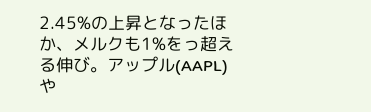2.45%の上昇となったほか、メルクも1%をっ超える伸び。アップル(AAPL)や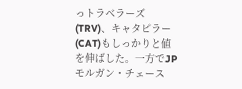っトラベラーズ(TRV)、キャタピラー(CAT)もしっかりと値を伸ばした。一方でJPモルガン・チェース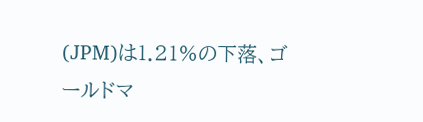(JPM)は1.21%の下落、ゴールドマ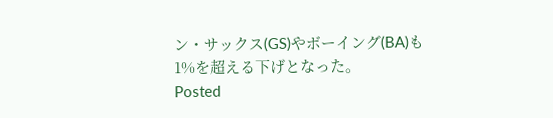ン・サックス(GS)やボーイング(BA)も1%を超える下げとなった。
Posted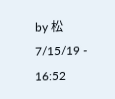by 松 7/15/19 - 16:52